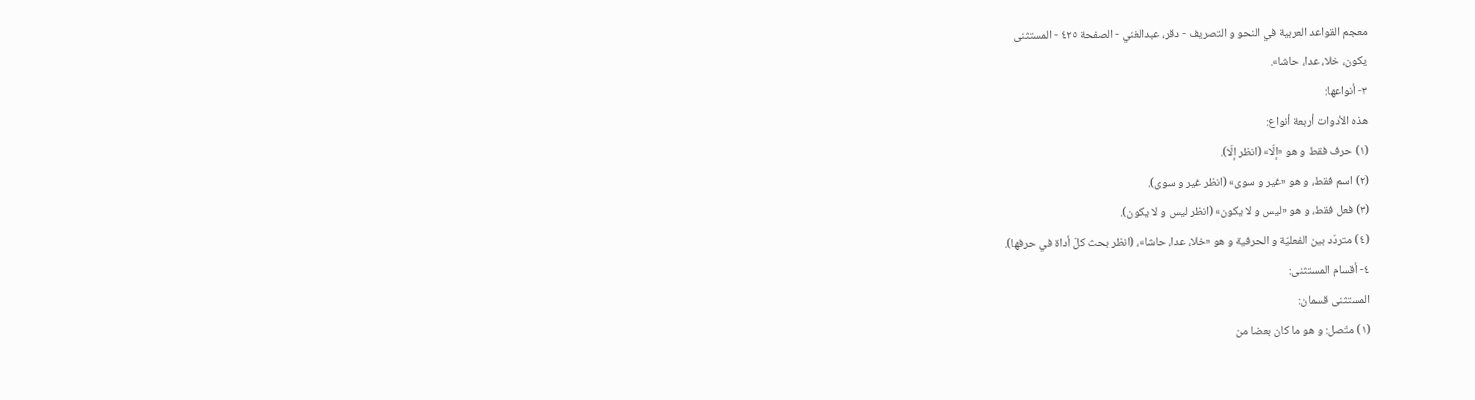معجم القواعد العربية في النحو و التصريف - دقر، عبدالغني - الصفحة ٤٢٥ - المستثنى
يكون، خلا، عدا، حاشا».
٣- أنواعها:
هذه الأدوات أربعة أنواع:
(١) حرف فقط و هو «إلّا» (انظر إلّا).
(٢) اسم فقط، و هو «غير و سوى» (انظر غير و سوى).
(٣) فعل فقط، و هو «ليس و لا يكون» (انظر ليس و لا يكون).
(٤) متردّد بين الفعليّة و الحرفية و هو «خلا، عدا، حاشا»، (انظر بحث كلّ أداة في حرفها).
٤- أقسام المستثنى:
المستثنى قسمان:
(١) متّصل: و هو ما كان بعضا من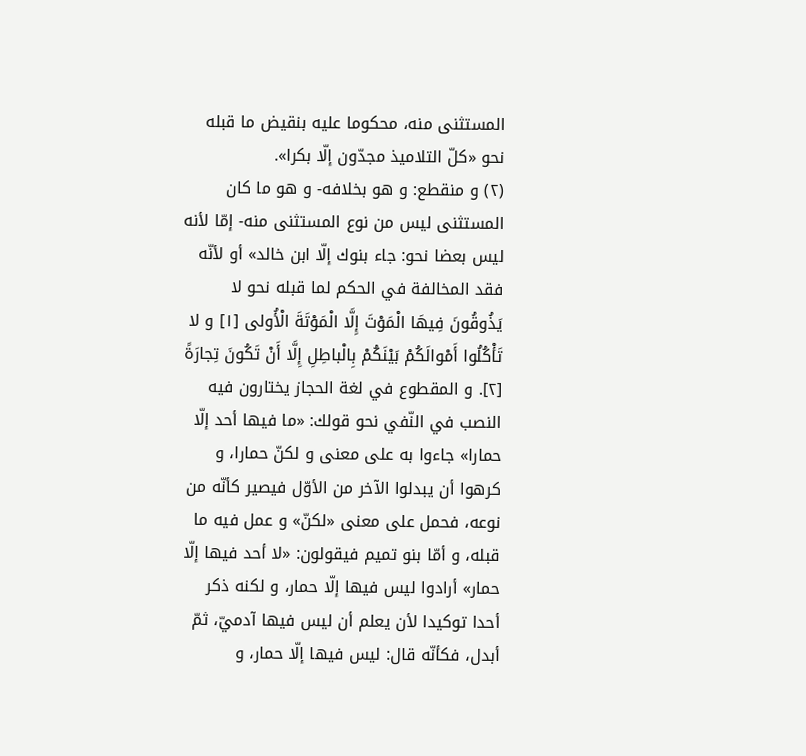المستثنى منه، محكوما عليه بنقيض ما قبله نحو «كلّ التلاميذ مجدّون إلّا بكرا».
(٢) و منقطع: و هو بخلافه- و هو ما كان المستثنى ليس من نوع المستثنى منه- إمّا لأنه ليس بعضا نحو: جاء بنوك إلّا ابن خالد» أو لأنّه فقد المخالفة في الحكم لما قبله نحو لا يَذُوقُونَ فِيهَا الْمَوْتَ إِلَّا الْمَوْتَةَ الْأُولى [١] و لا تَأْكُلُوا أَمْوالَكُمْ بَيْنَكُمْ بِالْباطِلِ إِلَّا أَنْ تَكُونَ تِجارَةً [٢]. و المقطوع في لغة الحجاز يختارون فيه النصب في النّفي نحو قولك: «ما فيها أحد إلّا حمارا» جاءوا به على معنى و لكنّ حمارا، و كرهوا أن يبدلوا الآخر من الأوّل فيصير كأنّه من نوعه، فحمل على معنى «لكنّ» و عمل فيه ما قبله، و أمّا بنو تميم فيقولون: «لا أحد فيها إلّا حمار» أرادوا ليس فيها إلّا حمار، و لكنه ذكر أحدا توكيدا لأن يعلم أن ليس فيها آدميّ، ثمّ أبدل، فكأنّه قال: ليس فيها إلّا حمار، و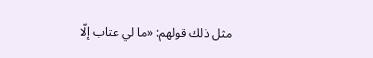مثل ذلك قولهم: «ما لي عتاب إلّا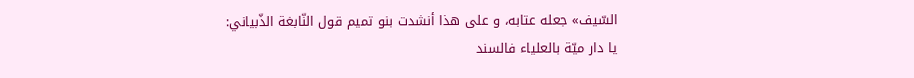السّيف» جعله عتابه، و على هذا أنشدت بنو تميم قول النّابغة الذّبياني:
يا دار ميّة بالعلياء فالسند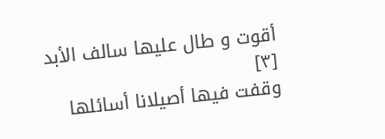أقوت و طال عليها سالف الأبد [٣]
وقفت فيها أصيلانا أسائلها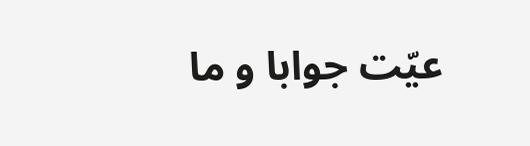عيّت جوابا و ما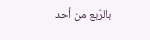بالرّبع من أحد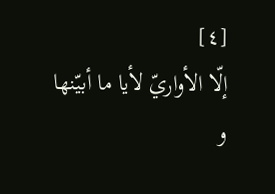[٤]
إلّا الأواريّ لأيا ما أبيّنها
و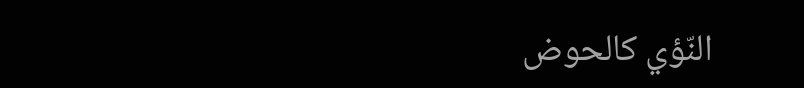النّؤي كالحوض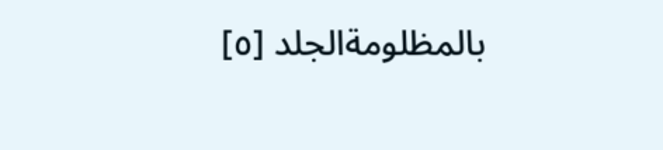بالمظلومةالجلد [٥]